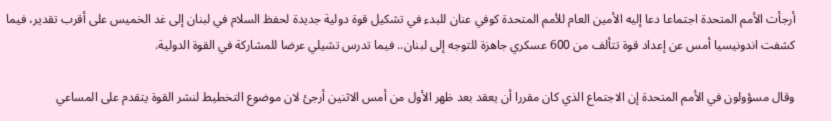أرجأت الأمم المتحدة اجتماعا دعا إليه الأمين العام للأمم المتحدة كوفي عنان للبدء في تشكيل قوة دولية جديدة لحفظ السلام في لبنان إلى غد الخميس على أقرب تقدير، فيما كشفت اندونيسيا أمس عن إعداد قوة تتألف من 600 عسكري جاهزة للتوجه إلى لبنان.. فيما تدرس تشيلي عرضا للمشاركة في القوة الدولية.

وقال مسؤولون في الأمم المتحدة إن الاجتماع الذي كان مقررا أن يعقد بعد ظهر الأول من أمس الاثنين أرجئ لان موضوع التخطيط لنشر القوة يتقدم على المساعي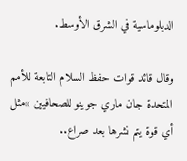الدبلوماسية في الشرق الأوسط.

وقال قائد قوات حفظ السلام التابعة للأمم المتحدة جان ماري جوينو للصحافيين »مثل أي قوة يتم نشرها بعد صراع..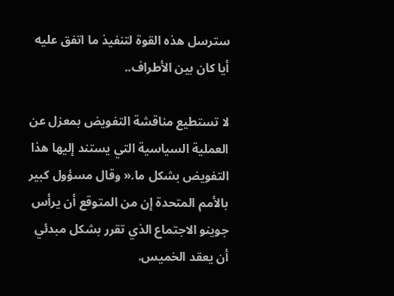سترسل هذه القوة لتنفيذ ما اتفق عليه أيا كان بين الأطراف..

لا تستطيع مناقشة التفويض بمعزل عن العملية السياسية التي يستند إليها هذا التفويض بشكل ما.« وقال مسؤول كبير بالأمم المتحدة إن من المتوقع أن يرأس جوينو الاجتماع الذي تقرر بشكل مبدئي أن يعقد الخميس.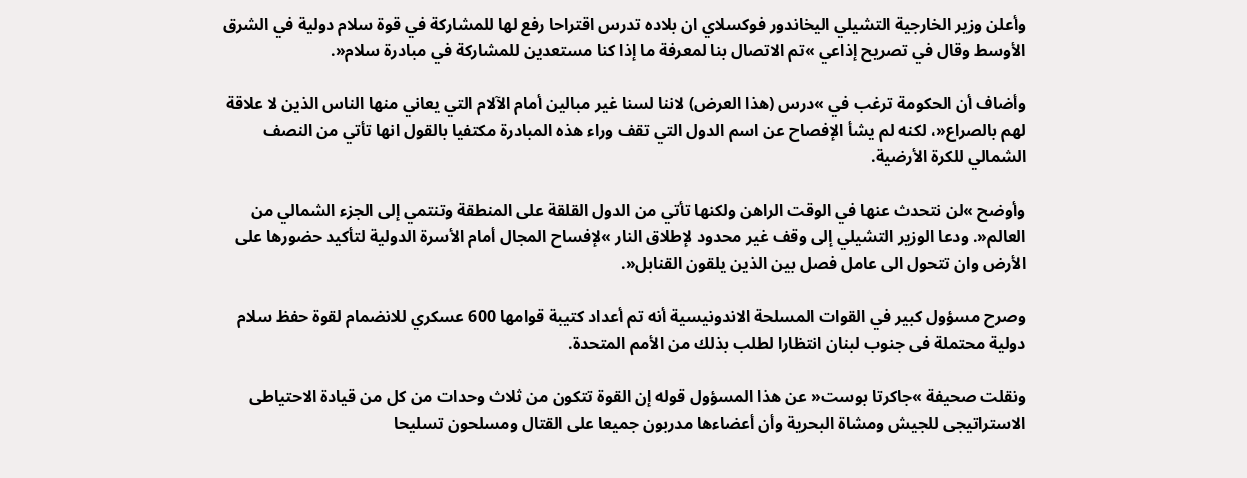وأعلن وزير الخارجية التشيلي اليخاندور فوكسلاي ان بلاده تدرس اقتراحا رفع لها للمشاركة في قوة سلام دولية في الشرق الأوسط وقال في تصريح إذاعي »تم الاتصال بنا لمعرفة ما إذا كنا مستعدين للمشاركة في مبادرة سلام«.

وأضاف أن الحكومة ترغب في »درس (هذا العرض) لاننا لسنا غير مبالين أمام الآلام التي يعاني منها الناس الذين لا علاقة لهم بالصراع«، لكنه لم يشأ الإفصاح عن اسم الدول التي تقف وراء هذه المبادرة مكتفيا بالقول انها تأتي من النصف الشمالي للكرة الأرضية.

وأوضح »لن نتحدث عنها في الوقت الراهن ولكنها تأتي من الدول القلقة على المنطقة وتنتمي إلى الجزء الشمالي من العالم«. ودعا الوزير التشيلي إلى وقف غير محدود لإطلاق النار »لإفساح المجال أمام الأسرة الدولية لتأكيد حضورها على الأرض وان تتحول الى عامل فصل بين الذين يلقون القنابل«.

وصرح مسؤول كبير في القوات المسلحة الاندونيسية أنه تم أعداد كتيبة قوامها 600 عسكري للانضمام لقوة حفظ سلام دولية محتملة فى جنوب لبنان انتظارا لطلب بذلك من الأمم المتحدة.

ونقلت صحيفة »جاكرتا بوست« عن هذا المسؤول قوله إن القوة تتكون من ثلاث وحدات من كل من قيادة الاحتياطى الاستراتيجى للجيش ومشاة البحرية وأن أعضاءها مدربون جميعا على القتال ومسلحون تسليحا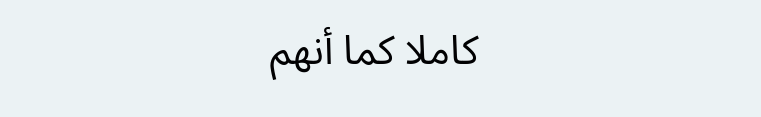كاملا كما أنهم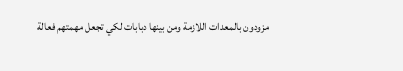مزودون بالمعدات اللازمة ومن بينها دبابات لكي تجعل مهمتهم فعالة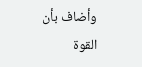وأضاف بأن القوة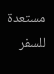مستعدة للسفر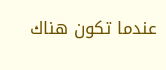عندما تكون هناك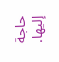حاجة إليها.